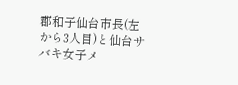郡和子仙台市長(左から3人目)と仙台サバキ女子メ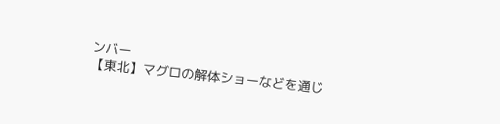ンバー
【東北】マグロの解体ショーなどを通じ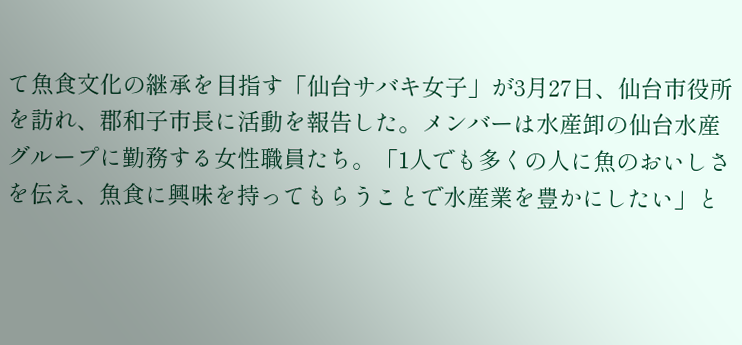て魚食文化の継承を目指す「仙台サバキ女子」が3月27日、仙台市役所を訪れ、郡和子市長に活動を報告した。メンバーは水産卸の仙台水産グループに勤務する女性職員たち。「1人でも多くの人に魚のおいしさを伝え、魚食に興味を持ってもらうことで水産業を豊かにしたい」と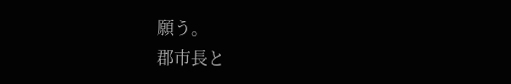願う。
郡市長と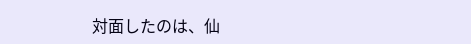対面したのは、仙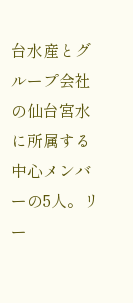台水産とグループ会社の仙台宮水に所属する中心メンバーの5人。リー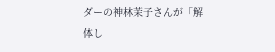ダーの神林茉子さんが「解体し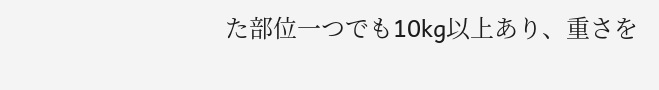た部位一つでも10kg以上あり、重さを